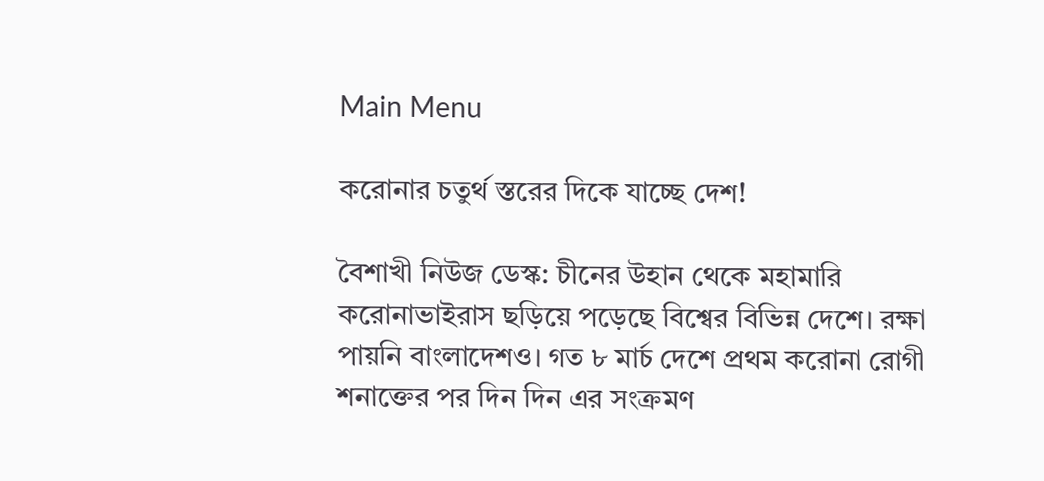Main Menu

করোনার চতুর্থ স্তরের দিকে যাচ্ছে দেশ!

বৈশাখী নিউজ ডেস্ক: চীনের উহান থেকে মহামারি করোনাভাইরাস ছড়িয়ে পড়েছে বিশ্বের বিভিন্ন দেশে। রক্ষা পায়নি বাংলাদেশও। গত ৮ মার্চ দেশে প্রথম করোনা রোগী শনাক্তের পর দিন দিন এর সংক্রমণ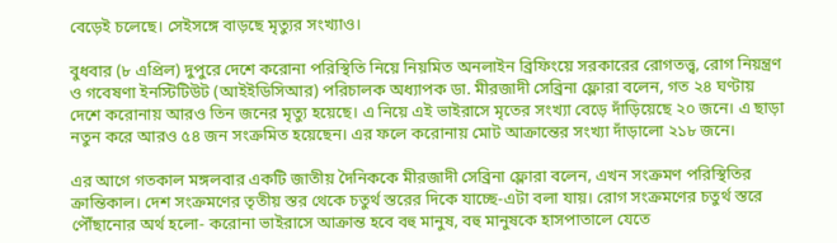বেড়েই চলেছে। সেইসঙ্গে বাড়ছে মৃত্যুর সংখ্যাও।

বুধবার (৮ এপ্রিল) দুপুরে দেশে করোনা পরিস্থিতি নিয়ে নিয়মিত অনলাইন ব্রিফিংয়ে সরকারের রোগতত্ত্ব, রোগ নিয়ন্ত্রণ ও গবেষণা ইনস্টিটিউট (আইইডিসিআর) পরিচালক অধ্যাপক ডা. মীরজাদী সেব্রিনা ফ্লোরা বলেন, গত ২৪ ঘণ্টায় দেশে করোনায় আরও তিন জনের মৃত্যু হয়েছে। এ নিয়ে এই ভাইরাসে মৃতের সংখ্যা বেড়ে দাঁড়িয়েছে ২০ জনে। এ ছাড়া নতুন করে আরও ৫৪ জন সংক্রমিত হয়েছেন। এর ফলে করোনায় মোট আক্রান্তের সংখ্যা দাঁড়ালো ২১৮ জনে।

এর আগে গতকাল মঙ্গলবার একটি জাতীয় দৈনিককে মীরজাদী সেব্রিনা ফ্লোরা বলেন, এখন সংক্রমণ পরিস্থিতির ক্রান্তিকাল। দেশ সংক্রমণের তৃতীয় স্তর থেকে চতুর্থ স্তরের দিকে যাচ্ছে-এটা বলা যায়। রোগ সংক্রমণের চতুর্থ স্তরে পৌঁছানোর অর্থ হলো- করোনা ভাইরাসে আক্রান্ত হবে বহু মানুষ, বহু মানুষকে হাসপাতালে যেতে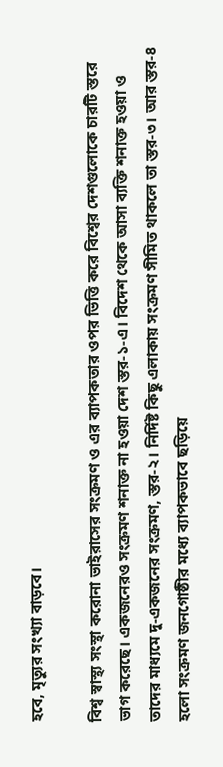হবে, মৃত্যুর সংখ্যা বাড়বে।

বিশ্ব স্বাস্থ্য সংস্থা করোনা ভাইরাসের সংক্রমণ ও এর ব্যাপকতার ওপর ভিত্তি করে বিশ্বের দেশগুলোকে চারটি স্তরে ভাগ করেছে। একজনেরও সংক্রমণ শনাক্ত না হওয়া দেশ স্তর-১-এ। বিদেশ থেকে আসা ব্যক্তি শনাক্ত হওয়া ও তাদের মাধ্যমে দু-একজনের সংক্রমণ, স্তর-২। নির্দিষ্ট কিছু এলাকায় সংক্রমণ সীমিত থাকলে তা স্তর-৩। আর স্তর-৪ হলো সংক্রমণ জনগোষ্ঠীর মধ্যে ব্যাপকভাবে ছড়িয়ে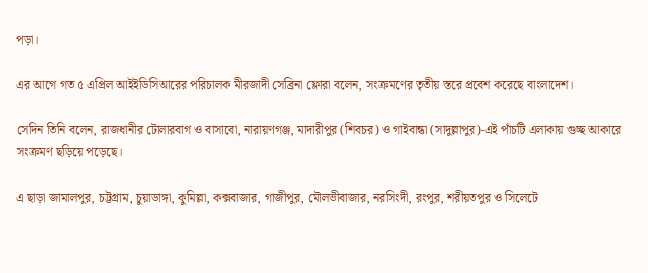পড়া।

এর আগে গত ৫ এপ্রিল আইইডিসিআরের পরিচালক মীরজাদী সেব্রিনা ফ্লোরা বলেন, সংক্রমণের তৃতীয় স্তরে প্রবেশ করেছে বাংলাদেশ।

সেদিন তিনি বলেন, রাজধানীর টোলারবাগ ও বাসাবো, নারায়ণগঞ্জ, মাদারীপুর (শিবচর) ও গাইবান্ধা (সাদুল্লাপুর)-এই পাঁচটি এলাকায় গুচ্ছ আকারে সংক্রমণ ছড়িয়ে পড়েছে।

এ ছাড়া জামালপুর, চট্টগ্রাম, চুয়াডাঙ্গা, কুমিল্লা, কক্সবাজার, গাজীপুর, মৌলভীবাজার, নরসিংদী, রংপুর, শরীয়তপুর ও সিলেটে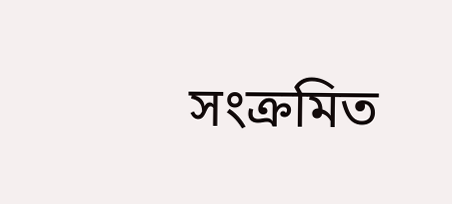সংক্রমিত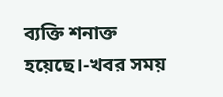ব্যক্তি শনাক্ত হয়েছে।-খবর সময়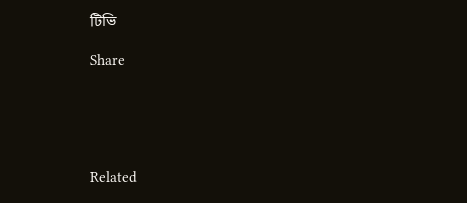টিভি

Share





Related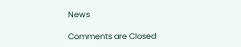News

Comments are Closed